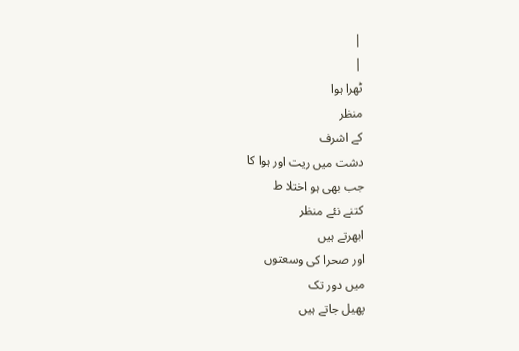|
|
ٹھرا ہوا
منظر
کے اشرف
دشت میں ریت اور ہوا کا
جب بھی ہو اختلا ط
کتنے نئے منظر
ابھرتے ہیں
اور صحرا کی وسعتوں
میں دور تک
پھیل جاتے ہیں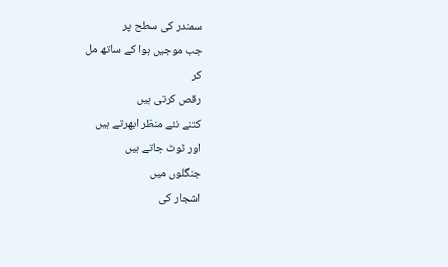سمندر کی سطح پر
جب موجیں ہوا کے ساتھ مل
کر
رقص کرتی ہیں
کتنے نئے منظر ابھرتے ہیں
اور ٹوٹ جاتے ہیں
جنگلوں میں
اشجار کی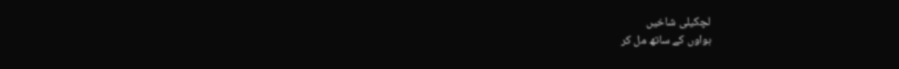لچکیلی شاخیں
ہواوں کے ساتھ مل کر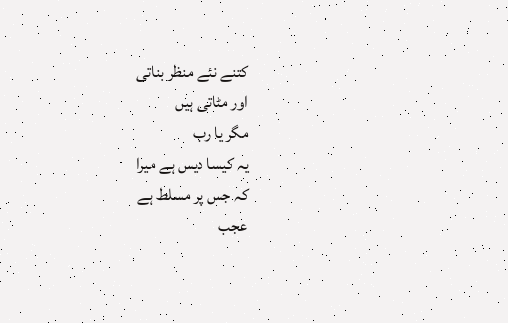کتنے نئے منظر بناتی
اور مٹاتی ہیں
مگر یا رب
یہ کیسا دیس ہے میرا
کہ جس پر مسلط ہے
عجب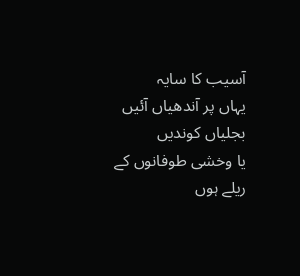آسیب کا سایہ
یہاں پر آندھیاں آئیں
بجلیاں کوندیں
یا وخشی طوفانوں کے
ریلے ہوں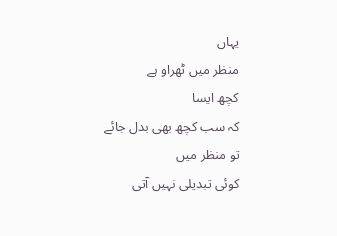یہاں
منظر میں ٹھراو ہے
کچھ ایسا
کہ سب کچھ بھی بدل جائے
تو منظر میں
کوئی تبدیلی نہیں آتی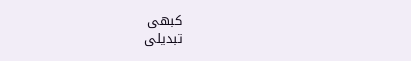کبھی
تبدیلی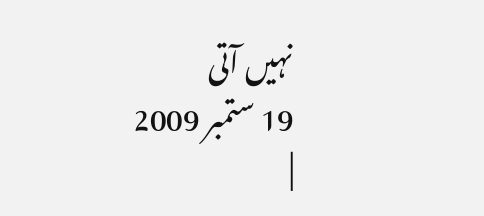نہیں آتی
19 ستمبر 2009
|